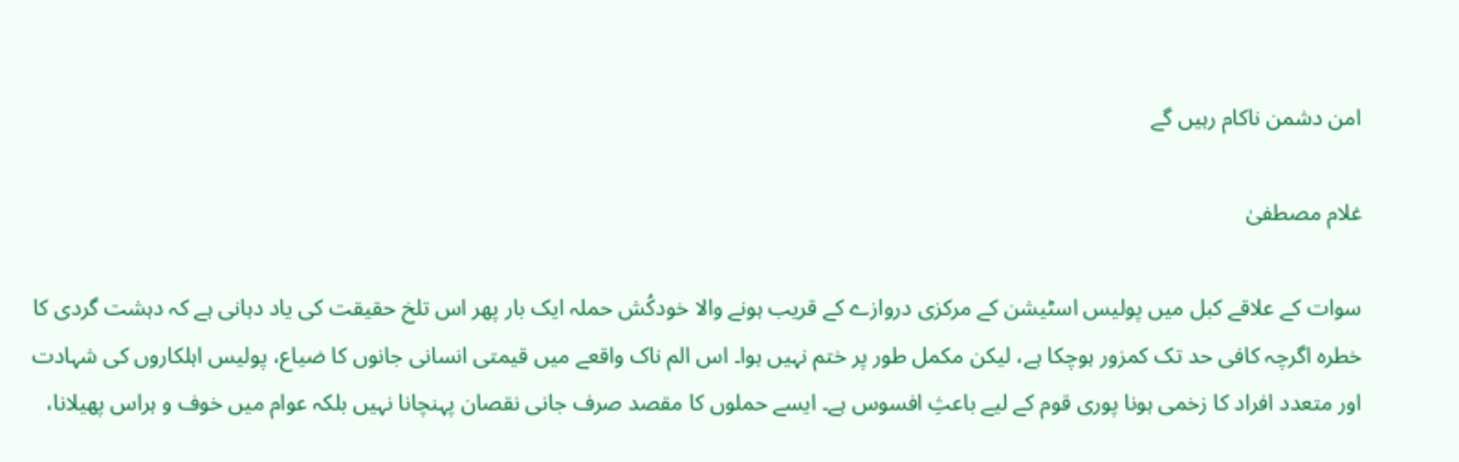امن دشمن ناکام رہیں گے

غلام مصطفیٰ

سوات کے علاقے کبل میں پولیس اسٹیشن کے مرکزی دروازے کے قریب ہونے والا خودکُش حملہ ایک بار پھر اس تلخ حقیقت کی یاد دہانی ہے کہ دہشت گردی کا خطرہ اگرچہ کافی حد تک کمزور ہوچکا ہے، لیکن مکمل طور پر ختم نہیں ہوا۔ اس الم ناک واقعے میں قیمتی انسانی جانوں کا ضیاع، پولیس اہلکاروں کی شہادت اور متعدد افراد کا زخمی ہونا پوری قوم کے لیے باعثِ افسوس ہے۔ ایسے حملوں کا مقصد صرف جانی نقصان پہنچانا نہیں بلکہ عوام میں خوف و ہراس پھیلانا،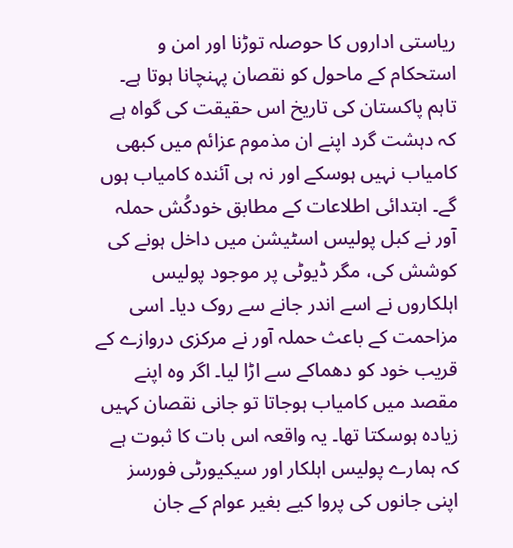ریاستی اداروں کا حوصلہ توڑنا اور امن و استحکام کے ماحول کو نقصان پہنچانا ہوتا ہے۔ تاہم پاکستان کی تاریخ اس حقیقت کی گواہ ہے کہ دہشت گرد اپنے ان مذموم عزائم میں کبھی کامیاب نہیں ہوسکے اور نہ ہی آئندہ کامیاب ہوں گے۔ ابتدائی اطلاعات کے مطابق خودکُش حملہ آور نے کبل پولیس اسٹیشن میں داخل ہونے کی کوشش کی، مگر ڈیوٹی پر موجود پولیس اہلکاروں نے اسے اندر جانے سے روک دیا۔ اسی مزاحمت کے باعث حملہ آور نے مرکزی دروازے کے قریب خود کو دھماکے سے اڑا لیا۔ اگر وہ اپنے مقصد میں کامیاب ہوجاتا تو جانی نقصان کہیں زیادہ ہوسکتا تھا۔ یہ واقعہ اس بات کا ثبوت ہے کہ ہمارے پولیس اہلکار اور سیکیورٹی فورسز اپنی جانوں کی پروا کیے بغیر عوام کے جان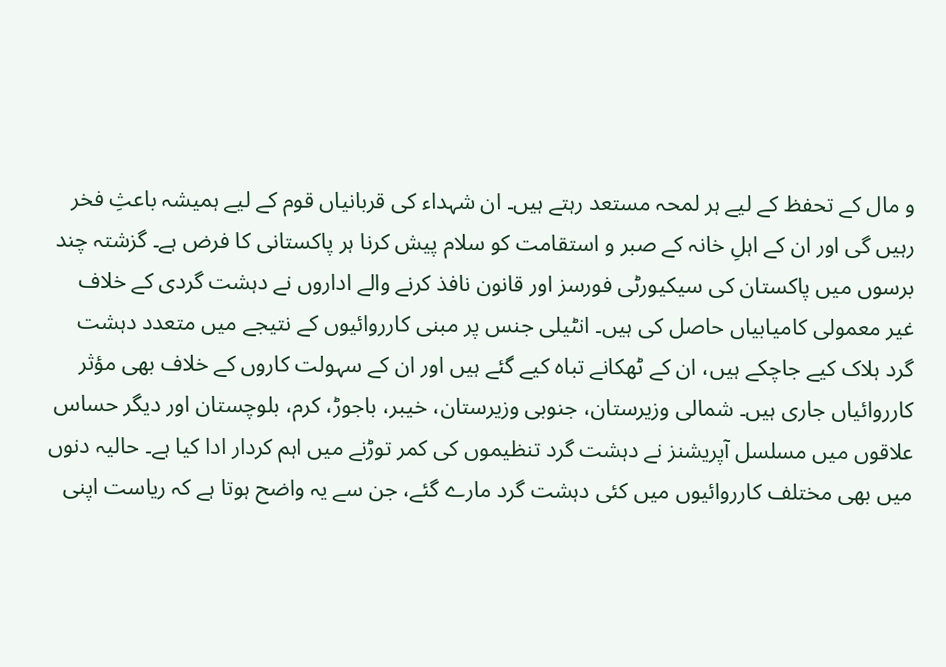و مال کے تحفظ کے لیے ہر لمحہ مستعد رہتے ہیں۔ ان شہداء کی قربانیاں قوم کے لیے ہمیشہ باعثِ فخر رہیں گی اور ان کے اہلِ خانہ کے صبر و استقامت کو سلام پیش کرنا ہر پاکستانی کا فرض ہے۔ گزشتہ چند برسوں میں پاکستان کی سیکیورٹی فورسز اور قانون نافذ کرنے والے اداروں نے دہشت گردی کے خلاف غیر معمولی کامیابیاں حاصل کی ہیں۔ انٹیلی جنس پر مبنی کارروائیوں کے نتیجے میں متعدد دہشت گرد ہلاک کیے جاچکے ہیں، ان کے ٹھکانے تباہ کیے گئے ہیں اور ان کے سہولت کاروں کے خلاف بھی مؤثر کارروائیاں جاری ہیں۔ شمالی وزیرستان، جنوبی وزیرستان، خیبر، باجوڑ، کرم، بلوچستان اور دیگر حساس علاقوں میں مسلسل آپریشنز نے دہشت گرد تنظیموں کی کمر توڑنے میں اہم کردار ادا کیا ہے۔ حالیہ دنوں میں بھی مختلف کارروائیوں میں کئی دہشت گرد مارے گئے، جن سے یہ واضح ہوتا ہے کہ ریاست اپنی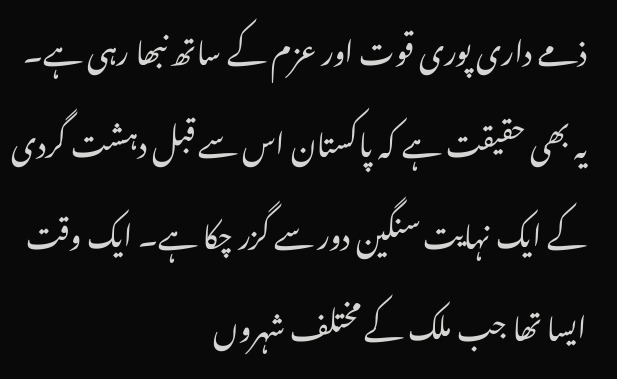ذمے داری پوری قوت اور عزم کے ساتھ نبھا رہی ہے۔
یہ بھی حقیقت ہے کہ پاکستان اس سے قبل دہشت گردی کے ایک نہایت سنگین دور سے گزر چکا ہے۔ ایک وقت ایسا تھا جب ملک کے مختلف شہروں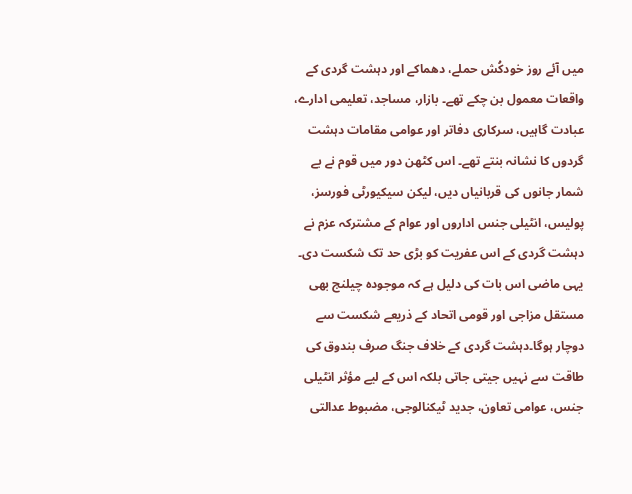میں آئے روز خودکُش حملے، دھماکے اور دہشت گردی کے واقعات معمول بن چکے تھے۔ بازار، مساجد، تعلیمی ادارے، عبادت گاہیں، سرکاری دفاتر اور عوامی مقامات دہشت گردوں کا نشانہ بنتے تھے۔ اس کٹھن دور میں قوم نے بے شمار جانوں کی قربانیاں دیں، لیکن سیکیورٹی فورسز، پولیس، انٹیلی جنس اداروں اور عوام کے مشترکہ عزم نے دہشت گردی کے اس عفریت کو بڑی حد تک شکست دی۔ یہی ماضی اس بات کی دلیل ہے کہ موجودہ چیلنج بھی مستقل مزاجی اور قومی اتحاد کے ذریعے شکست سے دوچار ہوگا۔دہشت گردی کے خلاف جنگ صرف بندوق کی طاقت سے نہیں جیتی جاتی بلکہ اس کے لیے مؤثر انٹیلی جنس، عوامی تعاون، جدید ٹیکنالوجی، مضبوط عدالتی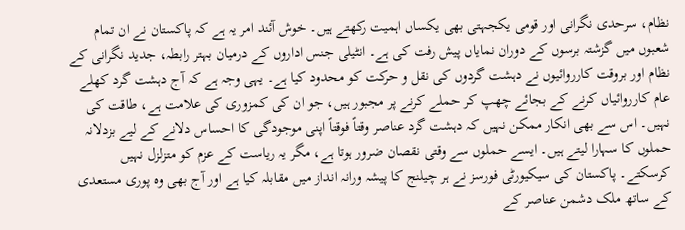نظام، سرحدی نگرانی اور قومی یکجہتی بھی یکساں اہمیت رکھتے ہیں۔ خوش آئند امر یہ ہے کہ پاکستان نے ان تمام شعبوں میں گزشتہ برسوں کے دوران نمایاں پیش رفت کی ہے۔ انٹیلی جنس اداروں کے درمیان بہتر رابطہ، جدید نگرانی کے نظام اور بروقت کارروائیوں نے دہشت گردوں کی نقل و حرکت کو محدود کیا ہے۔ یہی وجہ ہے کہ آج دہشت گرد کھلے عام کارروائیاں کرنے کے بجائے چھپ کر حملے کرنے پر مجبور ہیں، جو ان کی کمزوری کی علامت ہے، طاقت کی نہیں۔ اس سے بھی انکار ممکن نہیں کہ دہشت گرد عناصر وقتاً فوقتاً اپنی موجودگی کا احساس دلانے کے لیے بزدلانہ حملوں کا سہارا لیتے ہیں۔ ایسے حملوں سے وقتی نقصان ضرور ہوتا ہے، مگر یہ ریاست کے عزم کو متزلزل نہیں کرسکتے۔ پاکستان کی سیکیورٹی فورسز نے ہر چیلنج کا پیشہ ورانہ انداز میں مقابلہ کیا ہے اور آج بھی وہ پوری مستعدی کے ساتھ ملک دشمن عناصر کے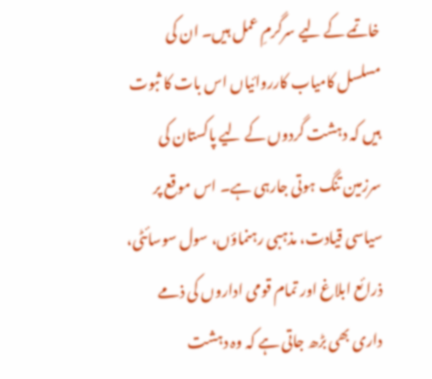خاتمے کے لیے سرگرمِ عمل ہیں۔ ان کی مسلسل کامیاب کارروائیاں اس بات کا ثبوت ہیں کہ دہشت گردوں کے لیے پاکستان کی سرزمین تنگ ہوتی جارہی ہے۔ اس موقع پر سیاسی قیادت، مذہبی رہنماؤں، سول سوسائٹی، ذرائع ابلاغ اور تمام قومی اداروں کی ذمے داری بھی بڑھ جاتی ہے کہ وہ دہشت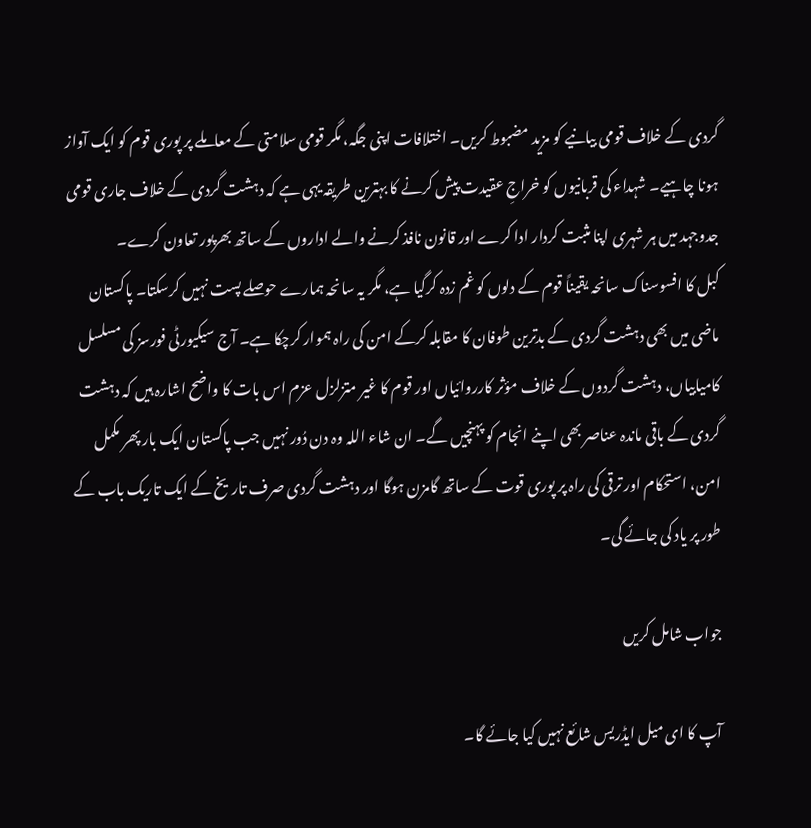گردی کے خلاف قومی بیانیے کو مزید مضبوط کریں۔ اختلافات اپنی جگہ، مگر قومی سلامتی کے معاملے پر پوری قوم کو ایک آواز ہونا چاہیے۔ شہداء کی قربانیوں کو خراجِ عقیدت پیش کرنے کا بہترین طریقہ یہی ہے کہ دہشت گردی کے خلاف جاری قومی جدوجہد میں ہر شہری اپنا مثبت کردار ادا کرے اور قانون نافذ کرنے والے اداروں کے ساتھ بھرپور تعاون کرے۔
کبل کا افسوسناک سانحہ یقیناً قوم کے دلوں کو غم زدہ کرگیا ہے، مگر یہ سانحہ ہمارے حوصلے پست نہیں کرسکتا۔ پاکستان ماضی میں بھی دہشت گردی کے بدترین طوفان کا مقابلہ کرکے امن کی راہ ہموار کرچکا ہے۔ آج سیکیورٹی فورسز کی مسلسل کامیابیاں، دہشت گردوں کے خلاف مؤثر کارروائیاں اور قوم کا غیر متزلزل عزم اس بات کا واضح اشارہ ہیں کہ دہشت گردی کے باقی ماندہ عناصر بھی اپنے انجام کو پہنچیں گے۔ ان شاء اللہ وہ دن دُور نہیں جب پاکستان ایک بار پھر مکمل امن، استحکام اور ترقی کی راہ پر پوری قوت کے ساتھ گامزن ہوگا اور دہشت گردی صرف تاریخ کے ایک تاریک باب کے طور پر یاد کی جائے گی۔

جواب شامل کریں

آپ کا ای میل ایڈریس شائع نہیں کیا جائے گا۔